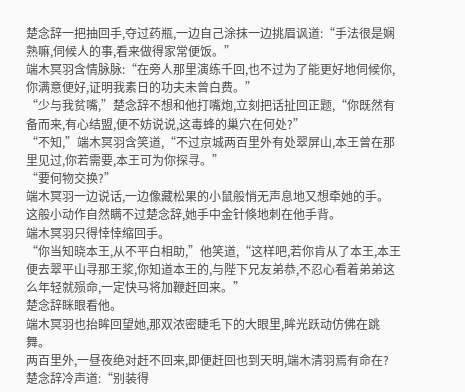楚念辞一把抽回手,夺过药瓶,一边自己涂抹一边挑眉讽道:“手法很是娴熟嘛,伺候人的事,看来做得家常便饭。”
端木冥羽含情脉脉:“在旁人那里演练千回,也不过为了能更好地伺候你,你满意便好,证明我素日的功夫未曾白费。”
“少与我贫嘴,”楚念辞不想和他打嘴炮,立刻把话扯回正题,“你既然有备而来,有心结盟,便不妨说说,这毒蜂的巢穴在何处?”
“不知,”端木冥羽含笑道,“不过京城两百里外有处翠屏山,本王曾在那里见过,你若需要,本王可为你探寻。”
“要何物交换?”
端木冥羽一边说话,一边像藏松果的小鼠般悄无声息地又想牵她的手。
这般小动作自然瞒不过楚念辞,她手中金针倏地刺在他手背。
端木冥羽只得悻悻缩回手。
“你当知晓本王,从不平白相助,”他笑道,“这样吧,若你肯从了本王,本王便去翠平山寻那王浆,你知道本王的,与陛下兄友弟恭,不忍心看着弟弟这么年轻就殒命,一定快马将加鞭赶回来。”
楚念辞眯眼看他。
端木冥羽也抬眸回望她,那双浓密睫毛下的大眼里,眸光跃动仿佛在跳舞。
两百里外,一昼夜绝对赶不回来,即便赶回也到天明,端木清羽焉有命在?
楚念辞冷声道:“别装得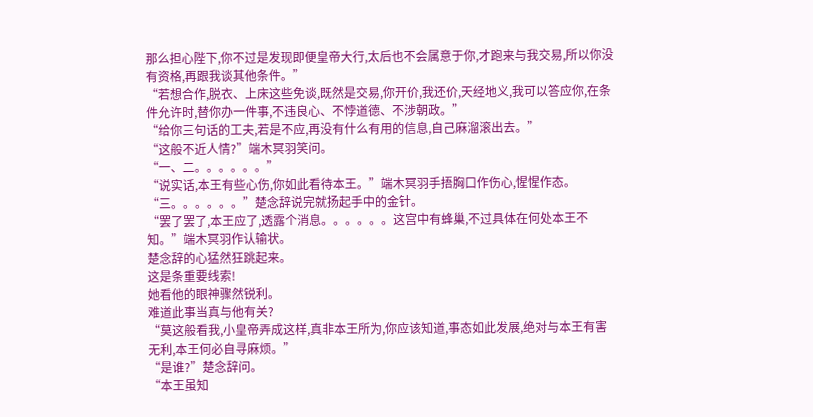那么担心陛下,你不过是发现即便皇帝大行,太后也不会属意于你,才跑来与我交易,所以你没有资格,再跟我谈其他条件。”
“若想合作,脱衣、上床这些免谈,既然是交易,你开价,我还价,天经地义,我可以答应你,在条件允许时,替你办一件事,不违良心、不悖道德、不涉朝政。”
“给你三句话的工夫,若是不应,再没有什么有用的信息,自己麻溜滚出去。”
“这般不近人情?”端木冥羽笑问。
“一、二。。。。。。”
“说实话,本王有些心伤,你如此看待本王。”端木冥羽手捂胸口作伤心,惺惺作态。
“三。。。。。。”楚念辞说完就扬起手中的金针。
“罢了罢了,本王应了,透露个消息。。。。。。这宫中有蜂巢,不过具体在何处本王不知。”端木冥羽作认输状。
楚念辞的心猛然狂跳起来。
这是条重要线索!
她看他的眼神骤然锐利。
难道此事当真与他有关?
“莫这般看我,小皇帝弄成这样,真非本王所为,你应该知道,事态如此发展,绝对与本王有害无利,本王何必自寻麻烦。”
“是谁?”楚念辞问。
“本王虽知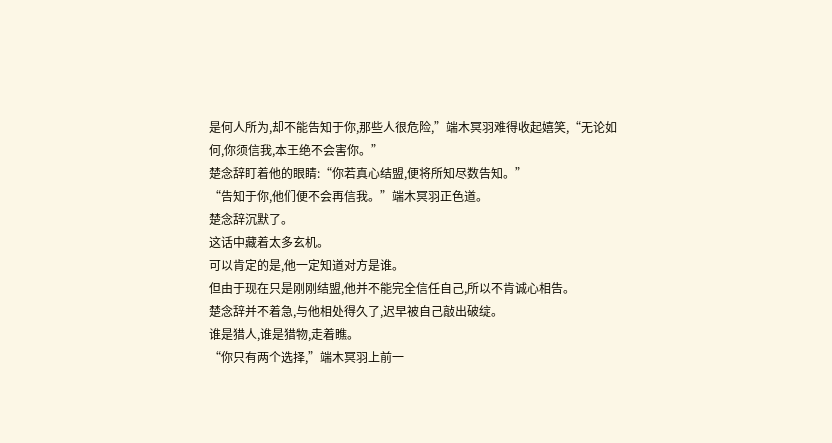是何人所为,却不能告知于你,那些人很危险,”端木冥羽难得收起嬉笑,“无论如何,你须信我,本王绝不会害你。”
楚念辞盯着他的眼睛:“你若真心结盟,便将所知尽数告知。”
“告知于你,他们便不会再信我。”端木冥羽正色道。
楚念辞沉默了。
这话中藏着太多玄机。
可以肯定的是,他一定知道对方是谁。
但由于现在只是刚刚结盟,他并不能完全信任自己,所以不肯诚心相告。
楚念辞并不着急,与他相处得久了,迟早被自己敲出破绽。
谁是猎人,谁是猎物,走着瞧。
“你只有两个选择,”端木冥羽上前一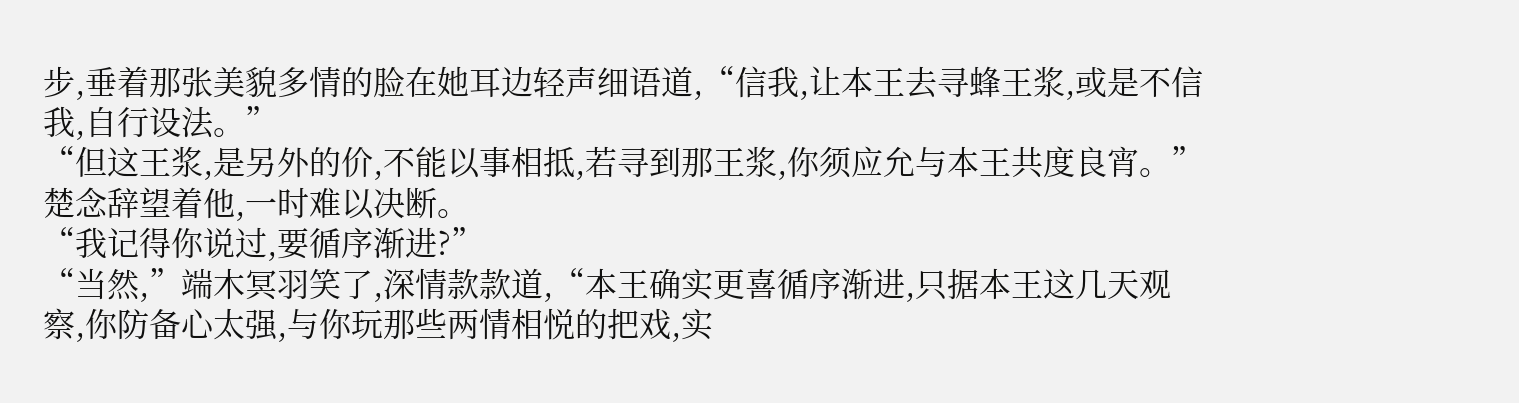步,垂着那张美貌多情的脸在她耳边轻声细语道,“信我,让本王去寻蜂王浆,或是不信我,自行设法。”
“但这王浆,是另外的价,不能以事相抵,若寻到那王浆,你须应允与本王共度良宵。”
楚念辞望着他,一时难以决断。
“我记得你说过,要循序渐进?”
“当然,”端木冥羽笑了,深情款款道,“本王确实更喜循序渐进,只据本王这几天观察,你防备心太强,与你玩那些两情相悦的把戏,实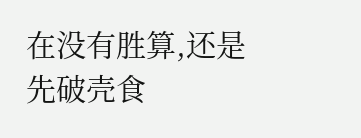在没有胜算,还是先破壳食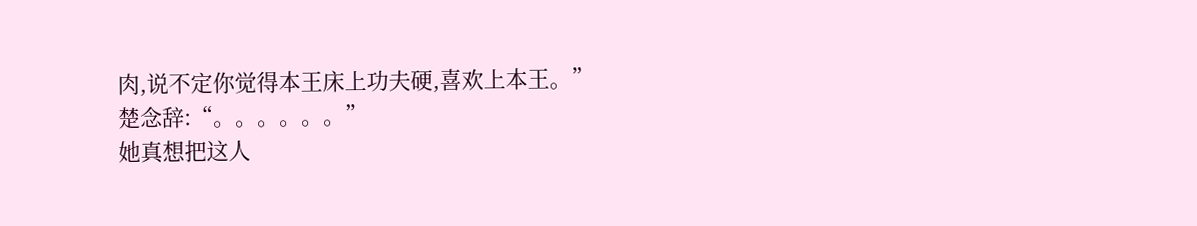肉,说不定你觉得本王床上功夫硬,喜欢上本王。”
楚念辞:“。。。。。。”
她真想把这人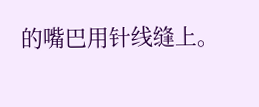的嘴巴用针线缝上。